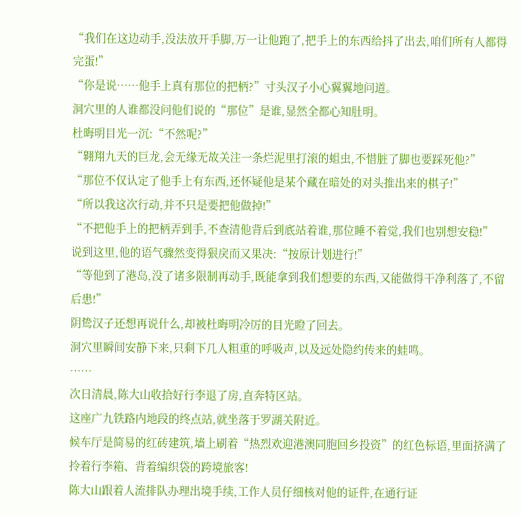“我们在这边动手,没法放开手脚,万一让他跑了,把手上的东西给抖了出去,咱们所有人都得完蛋!”
“你是说……他手上真有那位的把柄?”寸头汉子小心翼翼地问道。
洞穴里的人谁都没问他们说的“那位”是谁,显然全都心知肚明。
杜晦明目光一沉:“不然呢?”
“翱翔九天的巨龙,会无缘无故关注一条烂泥里打滚的蛆虫,不惜脏了脚也要踩死他?”
“那位不仅认定了他手上有东西,还怀疑他是某个藏在暗处的对头推出来的棋子!”
“所以我这次行动,并不只是要把他做掉!”
“不把他手上的把柄弄到手,不查清他背后到底站着谁,那位睡不着觉,我们也别想安稳!”
说到这里,他的语气骤然变得狠戾而又果决:“按原计划进行!”
“等他到了港岛,没了诸多限制再动手,既能拿到我们想要的东西,又能做得干净利落了,不留后患!”
阴鸷汉子还想再说什么,却被杜晦明冷厉的目光瞪了回去。
洞穴里瞬间安静下来,只剩下几人粗重的呼吸声,以及远处隐约传来的蛙鸣。
……
次日清晨,陈大山收拾好行李退了房,直奔特区站。
这座广九铁路内地段的终点站,就坐落于罗湖关附近。
候车厅是简易的红砖建筑,墙上刷着“热烈欢迎港澳同胞回乡投资”的红色标语,里面挤满了拎着行李箱、背着编织袋的跨境旅客!
陈大山跟着人流排队办理出境手续,工作人员仔细核对他的证件,在通行证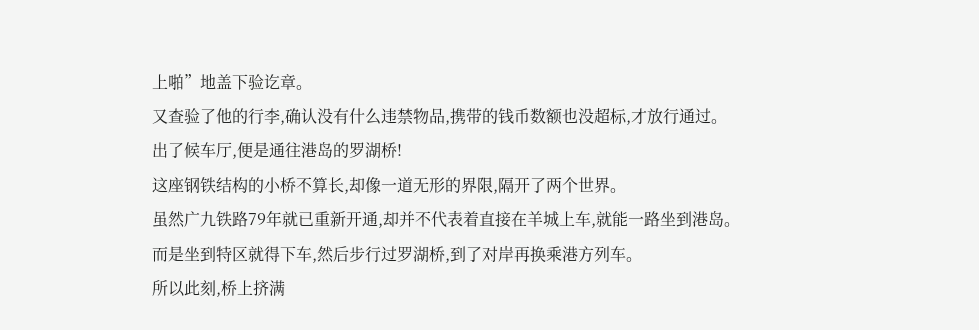上啪”地盖下验讫章。
又查验了他的行李,确认没有什么违禁物品,携带的钱币数额也没超标,才放行通过。
出了候车厅,便是通往港岛的罗湖桥!
这座钢铁结构的小桥不算长,却像一道无形的界限,隔开了两个世界。
虽然广九铁路79年就已重新开通,却并不代表着直接在羊城上车,就能一路坐到港岛。
而是坐到特区就得下车,然后步行过罗湖桥,到了对岸再换乘港方列车。
所以此刻,桥上挤满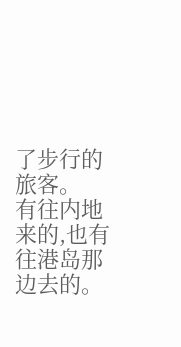了步行的旅客。
有往内地来的,也有往港岛那边去的。